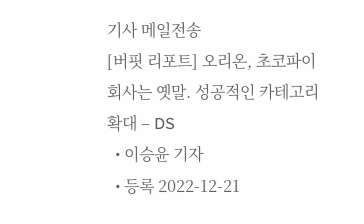기사 메일전송
[버핏 리포트] 오리온, 초코파이 회사는 옛말. 성공적인 카테고리 확대 – DS
  • 이승윤 기자
  • 등록 2022-12-21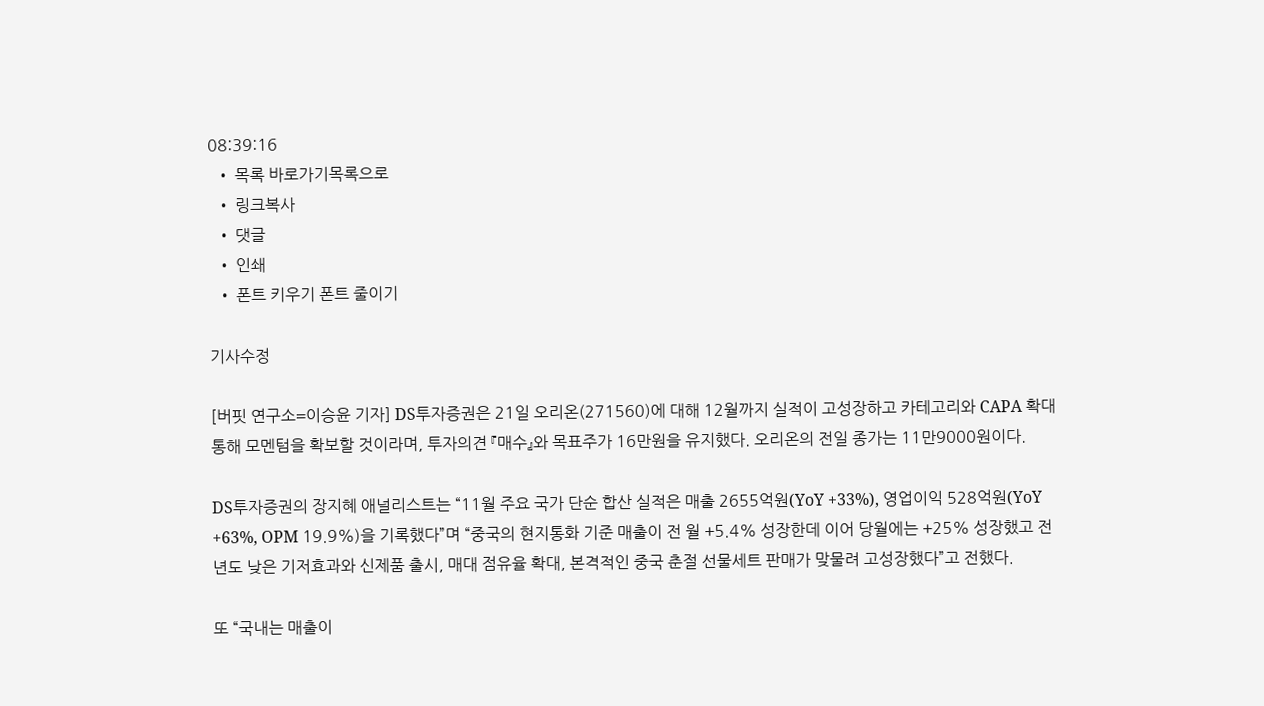08:39:16
  • 목록 바로가기목록으로
  • 링크복사
  • 댓글
  • 인쇄
  • 폰트 키우기 폰트 줄이기

기사수정

[버핏 연구소=이승윤 기자] DS투자증권은 21일 오리온(271560)에 대해 12월까지 실적이 고성장하고 카테고리와 CAPA 확대 통해 모멘텀을 확보할 것이라며, 투자의견 『매수』와 목표주가 16만원을 유지했다. 오리온의 전일 종가는 11만9000원이다.

DS투자증권의 장지혜 애널리스트는 “11월 주요 국가 단순 합산 실적은 매출 2655억원(YoY +33%), 영업이익 528억원(YoY +63%, OPM 19.9%)을 기록했다”며 “중국의 현지통화 기준 매출이 전 월 +5.4% 성장한데 이어 당월에는 +25% 성장했고 전년도 낮은 기저효과와 신제품 출시, 매대 점유율 확대, 본격적인 중국 춘절 선물세트 판매가 맞물려 고성장했다”고 전했다.

또 “국내는 매출이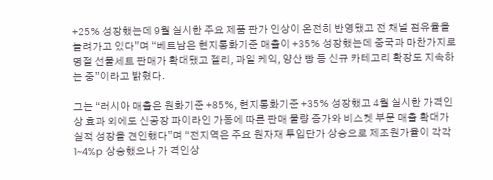+25% 성장했는데 9월 실시한 주요 제품 판가 인상이 온전히 반영됐고 전 채널 점유율을 늘려가고 있다”며 “베트남은 현지통화기준 매출이 +35% 성장했는데 중국과 마찬가지로 명절 선물세트 판매가 확대됐고 젤리, 과일 케익, 양산 빵 등 신규 카테고리 확장도 지속하는 중”이라고 밝혔다.

그는 “러시아 매출은 원화기준 +85%, 현지통화기준 +35% 성장했고 4월 실시한 가격인상 효과 외에도 신공장 파이라인 가동에 따른 판매 물량 증가와 비스켓 부문 매출 확대가 실적 성장을 견인했다”며 “전지역은 주요 원자재 투입단가 상승으로 제조원가율이 각각 1~4%p 상승했으나 가 격인상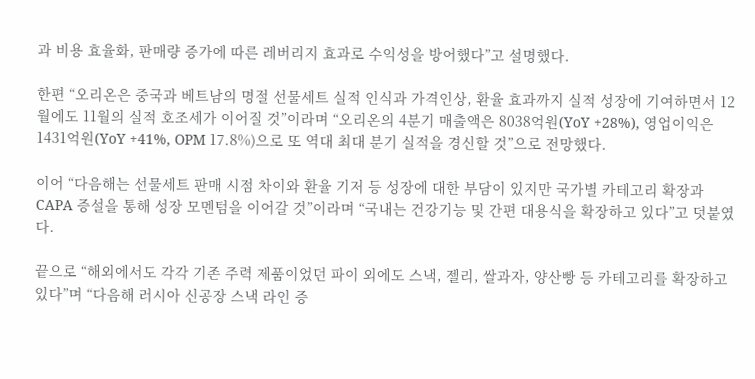과 비용 효율화, 판매량 증가에 따른 레버리지 효과로 수익성을 방어했다”고 설명했다.

한편 “오리온은 중국과 베트남의 명절 선물세트 실적 인식과 가격인상, 환율 효과까지 실적 성장에 기여하면서 12월에도 11월의 실적 호조세가 이어질 것”이라며 “오리온의 4분기 매출액은 8038억원(YoY +28%), 영업이익은 1431억원(YoY +41%, OPM 17.8%)으로 또 역대 최대 분기 실적을 경신할 것”으로 전망했다.

이어 “다음해는 선물세트 판매 시점 차이와 환율 기저 등 성장에 대한 부담이 있지만 국가별 카테고리 확장과 CAPA 증설을 통해 성장 모멘텀을 이어갈 것”이라며 “국내는 건강기능 및 간편 대용식을 확장하고 있다”고 덧붙였다.

끝으로 “해외에서도 각각 기존 주력 제품이었던 파이 외에도 스낵, 젤리, 쌀과자, 양산빵 등 카테고리를 확장하고 있다”며 “다음해 러시아 신공장 스낵 라인 증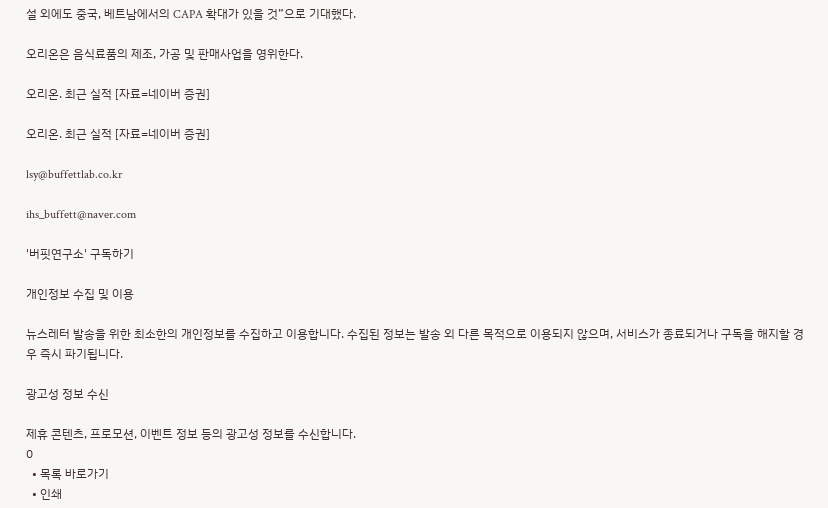설 외에도 중국, 베트남에서의 CAPA 확대가 있을 것”으로 기대했다.

오리온은 음식료품의 제조, 가공 및 판매사업을 영위한다.

오리온. 최근 실적 [자료=네이버 증권]

오리온. 최근 실적 [자료=네이버 증권]

lsy@buffettlab.co.kr

ihs_buffett@naver.com

'버핏연구소' 구독하기

개인정보 수집 및 이용

뉴스레터 발송을 위한 최소한의 개인정보를 수집하고 이용합니다. 수집된 정보는 발송 외 다른 목적으로 이용되지 않으며, 서비스가 종료되거나 구독을 해지할 경우 즉시 파기됩니다.

광고성 정보 수신

제휴 콘텐츠, 프로모션, 이벤트 정보 등의 광고성 정보를 수신합니다.
0
  • 목록 바로가기
  • 인쇄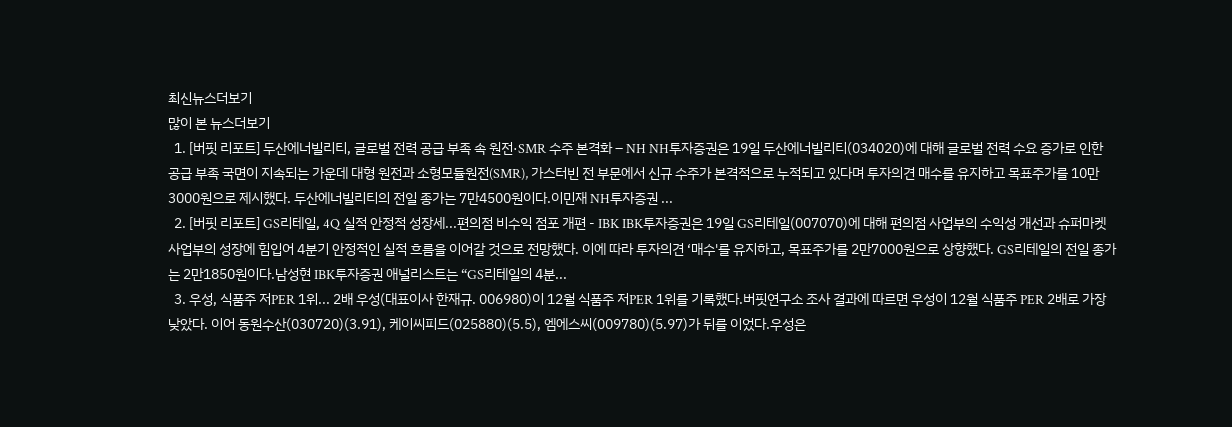최신뉴스더보기
많이 본 뉴스더보기
  1. [버핏 리포트] 두산에너빌리티, 글로벌 전력 공급 부족 속 원전·SMR 수주 본격화 – NH NH투자증권은 19일 두산에너빌리티(034020)에 대해 글로벌 전력 수요 증가로 인한 공급 부족 국면이 지속되는 가운데 대형 원전과 소형모듈원전(SMR), 가스터빈 전 부문에서 신규 수주가 본격적으로 누적되고 있다며 투자의견 매수를 유지하고 목표주가를 10만3000원으로 제시했다. 두산에너빌리티의 전일 종가는 7만4500원이다.이민재 NH투자증권 ...
  2. [버핏 리포트] GS리테일, 4Q 실적 안정적 성장세...편의점 비수익 점포 개편 - IBK IBK투자증권은 19일 GS리테일(007070)에 대해 편의점 사업부의 수익성 개선과 슈퍼마켓 사업부의 성장에 힘입어 4분기 안정적인 실적 흐름을 이어갈 것으로 전망했다. 이에 따라 투자의견 ‘매수'를 유지하고, 목표주가를 2만7000원으로 상향했다. GS리테일의 전일 종가는 2만1850원이다.남성현 IBK투자증권 애널리스트는 “GS리테일의 4분...
  3. 우성, 식품주 저PER 1위... 2배 우성(대표이사 한재규. 006980)이 12월 식품주 저PER 1위를 기록했다.버핏연구소 조사 결과에 따르면 우성이 12월 식품주 PER 2배로 가장 낮았다. 이어 동원수산(030720)(3.91), 케이씨피드(025880)(5.5), 엠에스씨(009780)(5.97)가 뒤를 이었다.우성은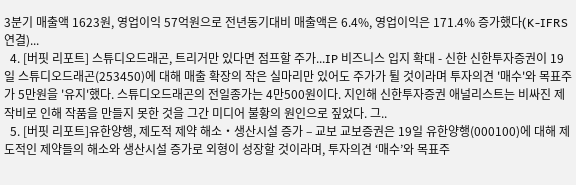3분기 매출액 1623원, 영업이익 57억원으로 전년동기대비 매출액은 6.4%, 영업이익은 171.4% 증가했다(K-IFRS 연결)...
  4. [버핏 리포트] 스튜디오드래곤, 트리거만 있다면 점프할 주가...IP 비즈니스 입지 확대 - 신한 신한투자증권이 19일 스튜디오드래곤(253450)에 대해 매출 확장의 작은 실마리만 있어도 주가가 튈 것이라며 투자의견 '매수'와 목표주가 5만원을 '유지'했다. 스튜디오드래곤의 전일종가는 4만500원이다. 지인해 신한투자증권 애널리스트는 비싸진 제작비로 인해 작품을 만들지 못한 것을 그간 미디어 불황의 원인으로 짚었다. 그..
  5. [버핏 리포트]유한양행, 제도적 제약 해소‧생산시설 증가 – 교보 교보증권은 19일 유한양행(000100)에 대해 제도적인 제약들의 해소와 생산시설 증가로 외형이 성장할 것이라며, 투자의견 ‘매수’와 목표주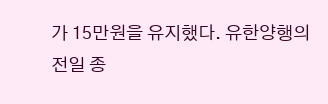가 15만원을 유지했다. 유한양행의 전일 종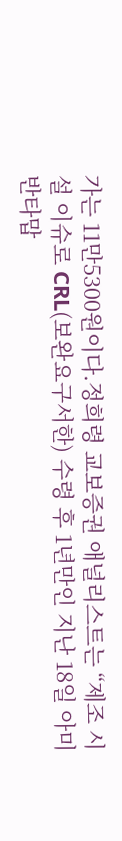가는 11만5300원이다.정희령 교보증권 애널리스트는 “제조 시설 이슈로 CRL(보완요구서한) 수령 후 1년만인 지난 18일 아미반타맙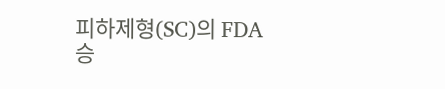피하제형(SC)의 FDA 승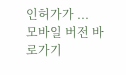인허가가 ...
모바일 버전 바로가기